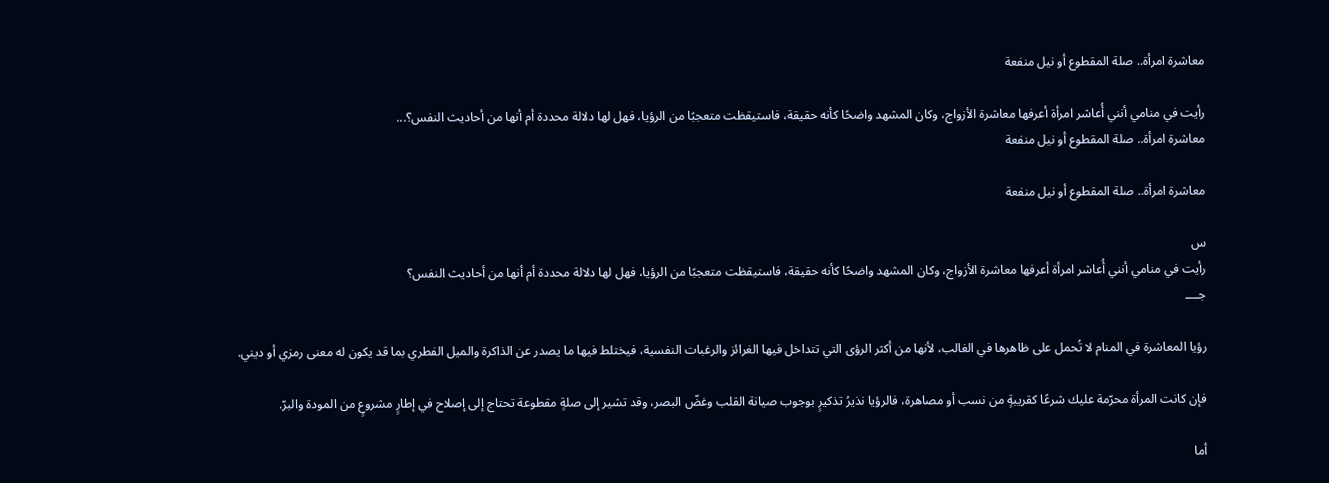معاشرة امرأة.. صلة المقطوع أو نيل منفعة

رأيت في منامي أنني أُعاشر امرأة أعرفها معاشرة الأزواج، وكان المشهد واضحًا كأنه حقيقة، فاستيقظت متعجبًا من الرؤيا، فهل لها دلالة محددة أم أنها من أحاديث النفس؟...
معاشرة امرأة.. صلة المقطوع أو نيل منفعة

معاشرة امرأة.. صلة المقطوع أو نيل منفعة

س
رأيت في منامي أنني أُعاشر امرأة أعرفها معاشرة الأزواج، وكان المشهد واضحًا كأنه حقيقة، فاستيقظت متعجبًا من الرؤيا، فهل لها دلالة محددة أم أنها من أحاديث النفس؟
جــــ

رؤيا المعاشرة في المنام لا تُحمل على ظاهرها في الغالب، لأنها من أكثر الرؤى التي تتداخل فيها الغرائز والرغبات النفسية، فيختلط فيها ما يصدر عن الذاكرة والميل الفطري بما قد يكون له معنى رمزي أو ديني.

فإن كانت المرأة محرّمة عليك شرعًا كقريبةٍ من نسب أو مصاهرة، فالرؤيا نذيرُ تذكيرٍ بوجوب صيانة القلب وغضّ البصر، وقد تشير إلى صلةٍ مقطوعة تحتاج إلى إصلاح في إطارٍ مشروعٍ من المودة والبرّ.

أما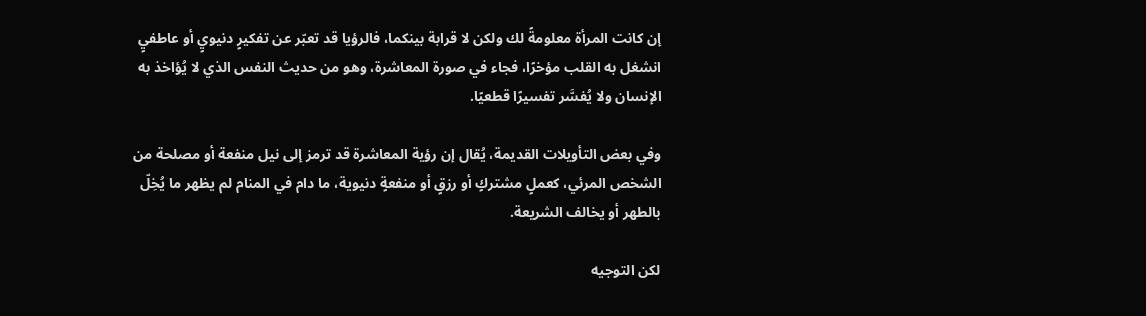إن كانت المرأة معلومةً لك ولكن لا قرابة بينكما، فالرؤيا قد تعبّر عن تفكيرٍ دنيويٍ أو عاطفيٍ انشغل به القلب مؤخرًا، فجاء في صورة المعاشرة، وهو من حديث النفس الذي لا يُؤاخذ به الإنسان ولا يُفسَّر تفسيرًا قطعيًا.

وفي بعض التأويلات القديمة، يُقال إن رؤية المعاشرة قد ترمز إلى نيل منفعة أو مصلحة من الشخص المرئي، كعملٍ مشتركٍ أو رزقٍ أو منفعةٍ دنيوية، ما دام في المنام لم يظهر ما يُخِلّ بالطهر أو يخالف الشريعة.

لكن التوجيه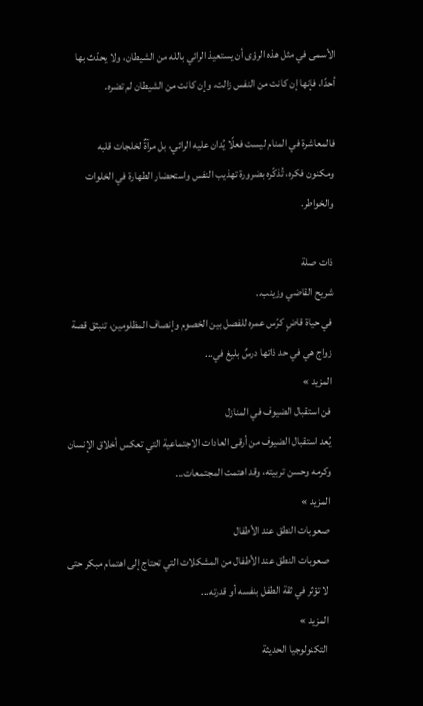الأسمى في مثل هذه الرؤى أن يستعيذ الرائي بالله من الشيطان، ولا يحدّث بها أحدًا، فإنها إن كانت من النفس زالت، وإن كانت من الشيطان لم تضره.

فالمعاشرة في المنام ليست فعلًا يُدان عليه الرائي، بل مرآةٌ لخلجات قلبه ومكنون فكره، تُذكّره بضرورة تهذيب النفس واستحضار الطهارة في الخلوات والخواطر.

ذات صلة
شريح القاضي وزينب..
في حياة قاضٍ كرّس عمره للفصل بين الخصوم وإنصاف المظلومين، تنبثق قصة زواج هي في حد ذاتها درسٌ بليغ في...
المزيد »
فن استقبال الضيوف في المنازل
يُعد استقبال الضيوف من أرقى العادات الاجتماعية التي تعكس أخلاق الإنسان وكرمه وحسن تربيته، وقد اهتمت المجتمعات...
المزيد »
صعوبات النطق عند الأطفال
صعوبات النطق عند الأطفال من المشكلات التي تحتاج إلى اهتمام مبكر حتى لا تؤثر في ثقة الطفل بنفسه أو قدرته...
المزيد »
التكنولوجيا الحديثة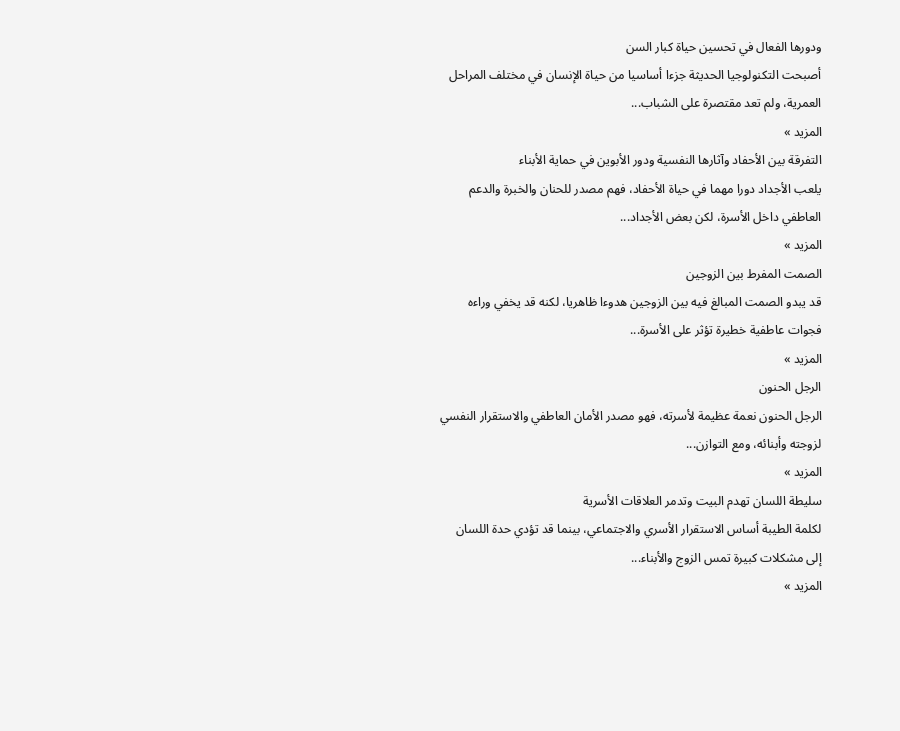ودورها الفعال في تحسين حياة كبار السن
أصبحت التكنولوجيا الحديثة جزءا أساسيا من حياة الإنسان في مختلف المراحل العمرية، ولم تعد مقتصرة على الشباب...
المزيد »
التفرقة بين الأحفاد وآثارها النفسية ودور الأبوين في حماية الأبناء
يلعب الأجداد دورا مهما في حياة الأحفاد، فهم مصدر للحنان والخبرة والدعم العاطفي داخل الأسرة، لكن بعض الأجداد...
المزيد »
الصمت المفرط بين الزوجين
قد يبدو الصمت المبالغ فيه بين الزوجين هدوءا ظاهريا، لكنه قد يخفي وراءه فجوات عاطفية خطيرة تؤثر على الأسرة...
المزيد »
الرجل الحنون
الرجل الحنون نعمة عظيمة لأسرته، فهو مصدر الأمان العاطفي والاستقرار النفسي لزوجته وأبنائه، ومع التوازن...
المزيد »
سليطة اللسان تهدم البيت وتدمر العلاقات الأسرية
لكلمة الطيبة أساس الاستقرار الأسري والاجتماعي، بينما قد تؤدي حدة اللسان إلى مشكلات كبيرة تمس الزوج والأبناء...
المزيد »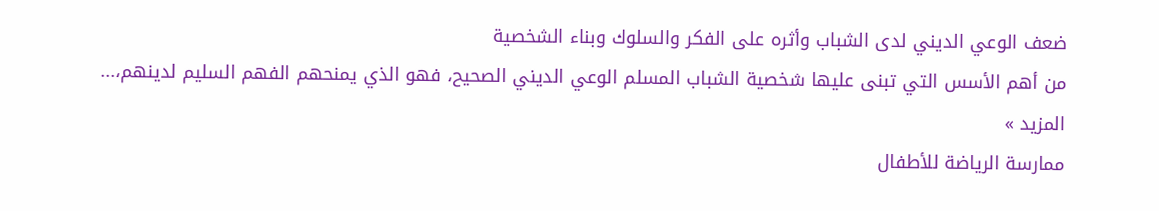ضعف الوعي الديني لدى الشباب وأثره على الفكر والسلوك وبناء الشخصية
من أهم الأسس التي تبنى عليها شخصية الشباب المسلم الوعي الديني الصحيح، فهو الذي يمنحهم الفهم السليم لدينهم،...
المزيد »
ممارسة الرياضة للأطفال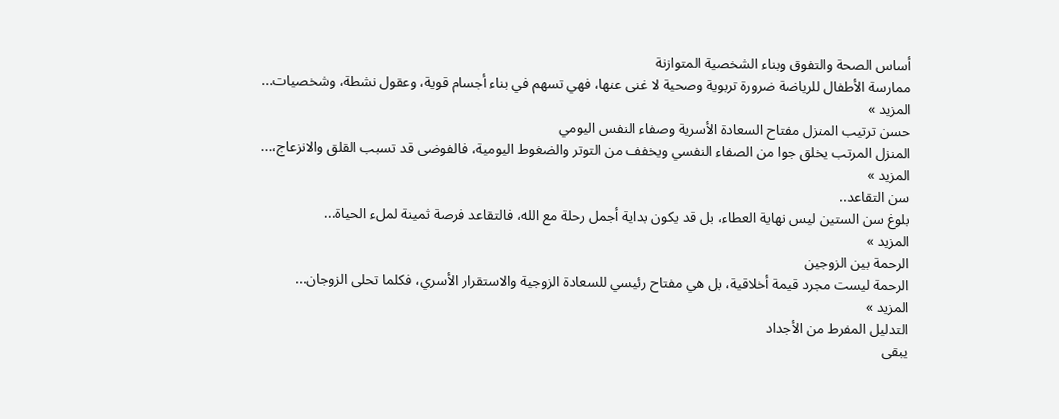أساس الصحة والتفوق وبناء الشخصية المتوازنة
ممارسة الأطفال للرياضة ضرورة تربوية وصحية لا غنى عنها، فهي تسهم في بناء أجسام قوية، وعقول نشطة، وشخصيات...
المزيد »
حسن ترتيب المنزل مفتاح السعادة الأسرية وصفاء النفس اليومي
المنزل المرتب يخلق جوا من الصفاء النفسي ويخفف من التوتر والضغوط اليومية، فالفوضى قد تسبب القلق والانزعاج،...
المزيد »
سن التقاعد..
بلوغ سن الستين ليس نهاية العطاء، بل قد يكون بداية أجمل رحلة مع الله، فالتقاعد فرصة ثمينة لملء الحياة...
المزيد »
الرحمة بين الزوجين
الرحمة ليست مجرد قيمة أخلاقية، بل هي مفتاح رئيسي للسعادة الزوجية والاستقرار الأسري، فكلما تحلى الزوجان...
المزيد »
التدليل المفرط من الأجداد
يبقى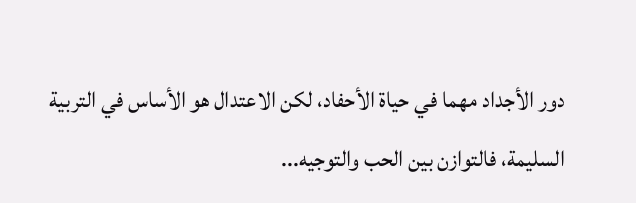دور الأجداد مهما في حياة الأحفاد، لكن الاعتدال هو الأساس في التربية السليمة، فالتوازن بين الحب والتوجيه...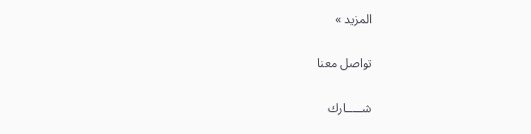المزيد »

تواصل معنا

شـــــارك